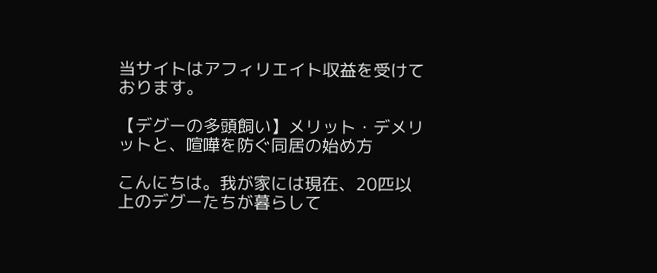当サイトはアフィリエイト収益を受けております。

【デグーの多頭飼い】メリット・デメリットと、喧嘩を防ぐ同居の始め方

こんにちは。我が家には現在、20匹以上のデグーたちが暮らして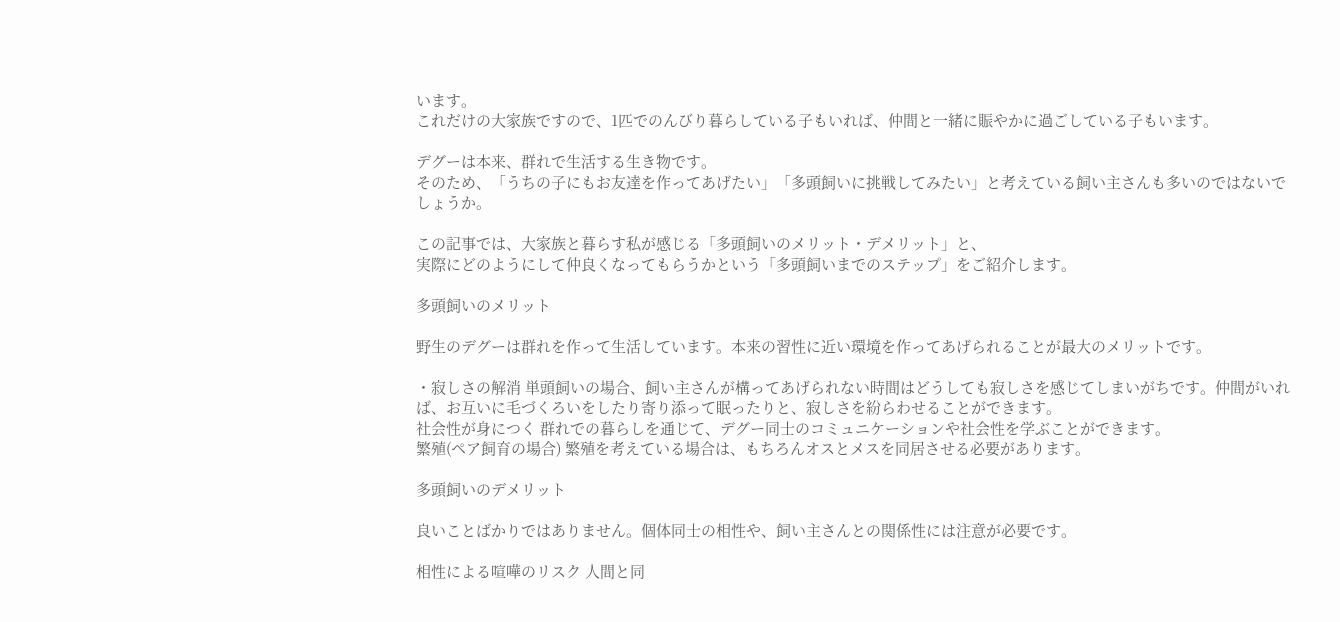います。
これだけの大家族ですので、1匹でのんびり暮らしている子もいれば、仲間と一緒に賑やかに過ごしている子もいます。

デグーは本来、群れで生活する生き物です。
そのため、「うちの子にもお友達を作ってあげたい」「多頭飼いに挑戦してみたい」と考えている飼い主さんも多いのではないでしょうか。

この記事では、大家族と暮らす私が感じる「多頭飼いのメリット・デメリット」と、
実際にどのようにして仲良くなってもらうかという「多頭飼いまでのステップ」をご紹介します。

多頭飼いのメリット

野生のデグーは群れを作って生活しています。本来の習性に近い環境を作ってあげられることが最大のメリットです。

・寂しさの解消 単頭飼いの場合、飼い主さんが構ってあげられない時間はどうしても寂しさを感じてしまいがちです。仲間がいれば、お互いに毛づくろいをしたり寄り添って眠ったりと、寂しさを紛らわせることができます。
社会性が身につく 群れでの暮らしを通じて、デグー同士のコミュニケーションや社会性を学ぶことができます。
繁殖(ペア飼育の場合) 繁殖を考えている場合は、もちろんオスとメスを同居させる必要があります。

多頭飼いのデメリット

良いことばかりではありません。個体同士の相性や、飼い主さんとの関係性には注意が必要です。

相性による喧嘩のリスク 人間と同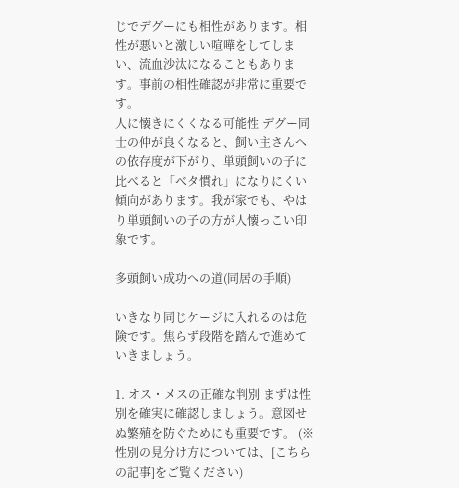じでデグーにも相性があります。相性が悪いと激しい喧嘩をしてしまい、流血沙汰になることもあります。事前の相性確認が非常に重要です。
人に懐きにくくなる可能性 デグー同士の仲が良くなると、飼い主さんへの依存度が下がり、単頭飼いの子に比べると「ベタ慣れ」になりにくい傾向があります。我が家でも、やはり単頭飼いの子の方が人懐っこい印象です。

多頭飼い成功への道(同居の手順)

いきなり同じケージに入れるのは危険です。焦らず段階を踏んで進めていきましょう。

1. オス・メスの正確な判別 まずは性別を確実に確認しましょう。意図せぬ繁殖を防ぐためにも重要です。 (※性別の見分け方については、[こちらの記事]をご覧ください)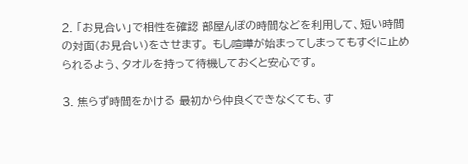2. 「お見合い」で相性を確認 部屋んぽの時間などを利用して、短い時間の対面(お見合い)をさせます。 もし喧嘩が始まってしまってもすぐに止められるよう、タオルを持って待機しておくと安心です。

3. 焦らず時間をかける 最初から仲良くできなくても、す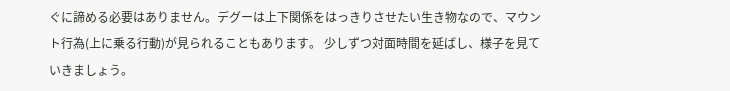ぐに諦める必要はありません。デグーは上下関係をはっきりさせたい生き物なので、マウント行為(上に乗る行動)が見られることもあります。 少しずつ対面時間を延ばし、様子を見ていきましょう。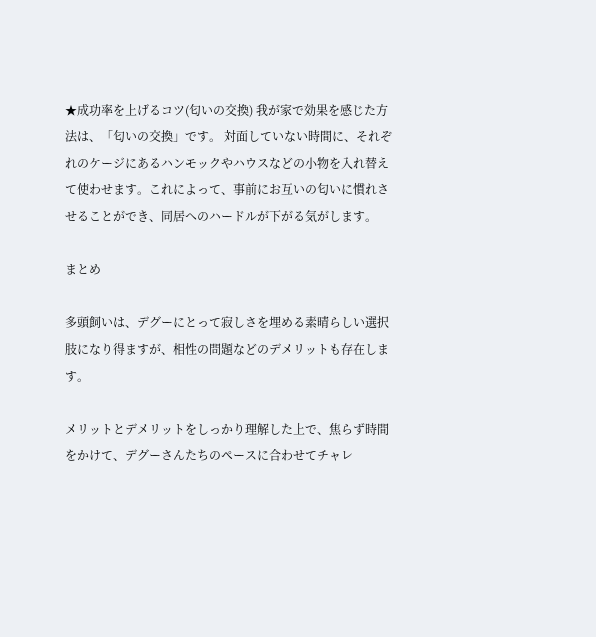★成功率を上げるコツ(匂いの交換) 我が家で効果を感じた方法は、「匂いの交換」です。 対面していない時間に、それぞれのケージにあるハンモックやハウスなどの小物を入れ替えて使わせます。これによって、事前にお互いの匂いに慣れさせることができ、同居へのハードルが下がる気がします。

まとめ

多頭飼いは、デグーにとって寂しさを埋める素晴らしい選択肢になり得ますが、相性の問題などのデメリットも存在します。

メリットとデメリットをしっかり理解した上で、焦らず時間をかけて、デグーさんたちのペースに合わせてチャレ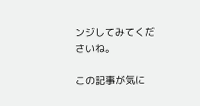ンジしてみてくださいね。

この記事が気に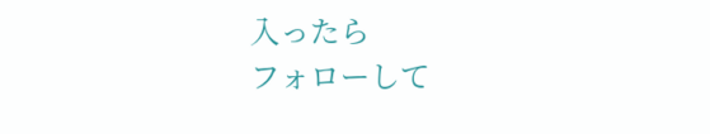入ったら
フォローして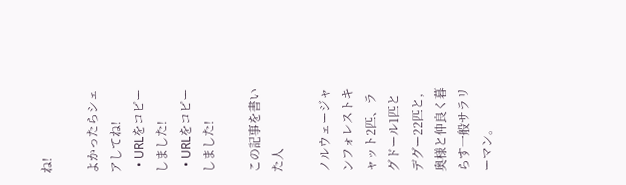ね!

よかったらシェアしてね!
  • URLをコピーしました!
  • URLをコピーしました!

この記事を書いた人

ノルウェージャンフォレストキャット2匹、ラグドール1匹とデグー22匹と,奥様と仲良く暮らす一般サラリーマン。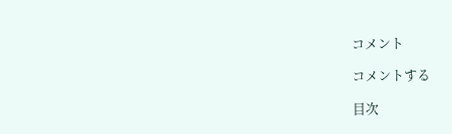コメント

コメントする

目次